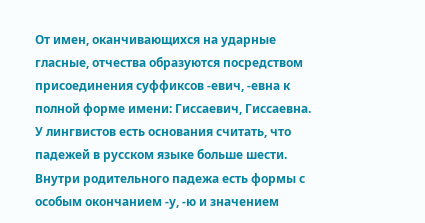От имен, оканчивающихся на ударные гласные, отчества образуются посредством присоединения суффиксов -евич, -евна к полной форме имени: Гиссаевич, Гиссаевна.
У лингвистов есть основания считать, что падежей в русском языке больше шести. Внутри родительного падежа есть формы с особым окончанием -у, -ю и значением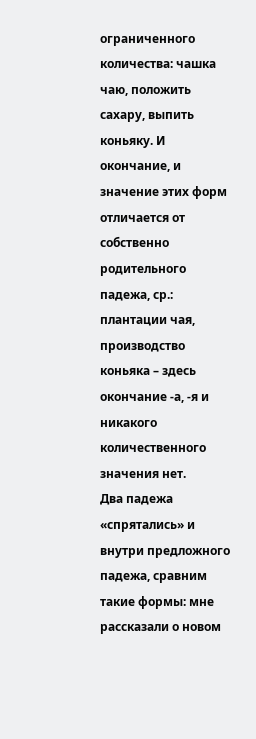ограниченного количества: чашка чаю, положить сахару, выпить коньяку. И окончание, и значение этих форм отличается от собственно родительного падежа, ср.: плантации чая, производство коньяка – здесь окончание -а, -я и никакого количественного значения нет.
Два падежа «спрятались» и внутри предложного падежа, сравним такие формы: мне рассказали о новом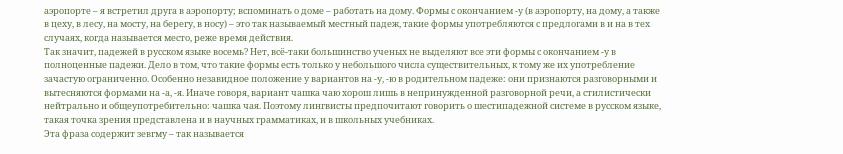аэропорте – я встретил друга в аэропорту; вспоминать о доме – работать на дому. Формы с окончанием -у (в аэропорту, на дому, а также в цеху, в лесу, на мосту, на берегу, в носу) – это так называемый местный падеж, такие формы употребляются с предлогами в и на в тех случаях, когда называется место, реже время действия.
Так значит, падежей в русском языке восемь? Нет, всё-таки большинство ученых не выделяют все эти формы с окончанием -у в полноценные падежи. Дело в том, что такие формы есть только у небольшого числа существительных, к тому же их употребление зачастую ограниченно. Особенно незавидное положение у вариантов на -у, -ю в родительном падеже: они признаются разговорными и вытесняются формами на -а, -я. Иначе говоря, вариант чашка чаю хорош лишь в непринужденной разговорной речи, а стилистически нейтрально и общеупотребительно: чашка чая. Поэтому лингвисты предпочитают говорить о шестипадежной системе в русском языке, такая точка зрения представлена и в научных грамматиках, и в школьных учебниках.
Эта фраза содержит зевгму – так называется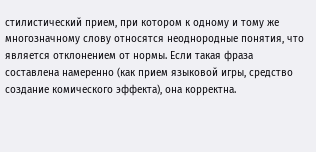стилистический прием, при котором к одному и тому же многозначному слову относятся неоднородные понятия, что является отклонением от нормы. Если такая фраза составлена намеренно (как прием языковой игры, средство создание комического эффекта), она корректна.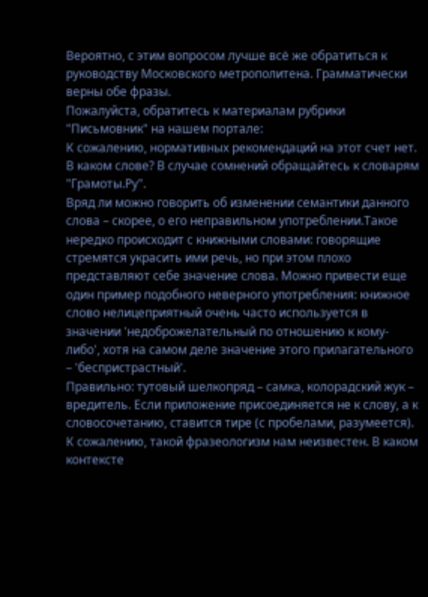Вероятно, с этим вопросом лучше всё же обратиться к руководству Московского метрополитена. Грамматически верны обе фразы.
Пожалуйста, обратитесь к материалам рубрики "Письмовник" на нашем портале:
К сожалению, нормативных рекомендаций на этот счет нет.
В каком слове? В случае сомнений обращайтесь к словарям "Грамоты.Ру".
Вряд ли можно говорить об изменении семантики данного слова – скорее, о его неправильном употреблении.Такое нередко происходит с книжными словами: говорящие стремятся украсить ими речь, но при этом плохо представляют себе значение слова. Можно привести еще один пример подобного неверного употребления: книжное слово нелицеприятный очень часто используется в значении 'недоброжелательный по отношению к кому-либо', хотя на самом деле значение этого прилагательного – 'беспристрастный'.
Правильно: тутовый шелкопряд – самка, колорадский жук – вредитель. Если приложение присоединяется не к слову, а к словосочетанию, ставится тире (с пробелами, разумеется).
К сожалению, такой фразеологизм нам неизвестен. В каком контексте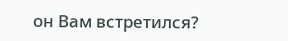он Вам встретился?